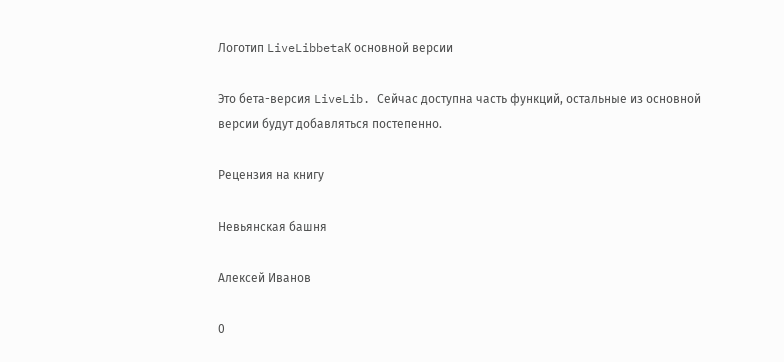Логотип LiveLibbetaК основной версии

Это бета-версия LiveLib. Сейчас доступна часть функций, остальные из основной версии будут добавляться постепенно.

Рецензия на книгу

Невьянская башня

Алексей Иванов

0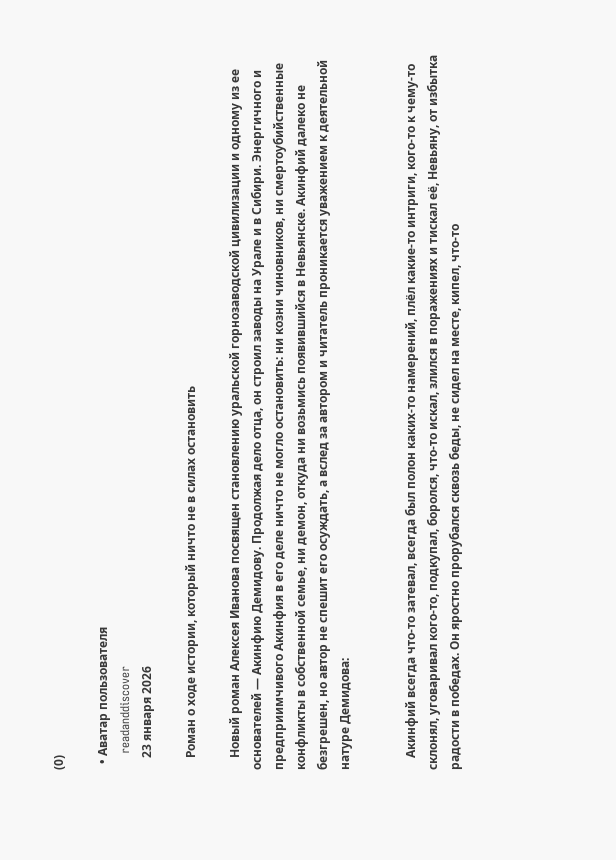(0)

  • Аватар пользователя
    readanddiscover
    23 января 2026

    Роман о ходе истории, который ничто не в силах остановить

    Новый роман Алексея Иванова посвящен становлению уральской горнозаводской цивилизации и одному из ее основателей — Акинфию Демидову. Продолжая дело отца, он строил заводы на Урале и в Сибири. Энергичного и предприимчивого Акинфия в его деле ничто не могло остановить: ни козни чиновников, ни смертоубийственные конфликты в собственной семье, ни демон, откуда ни возьмись появившийся в Невьянске. Акинфий далеко не безгрешен, но автор не спешит его осуждать, а вслед за автором и читатель проникается уважением к деятельной натуре Демидова:


    Акинфий всегда что-то затевал, всегда был полон каких-то намерений, плёл какие-то интриги, кого-то к чему-то склонял, уговаривал кого-то, подкупал, боролся, что-то искал, злился в поражениях и тискал её, Невьяну, от избытка радости в победах. Он яростно прорубался сквозь беды, не сидел на месте, кипел, что-то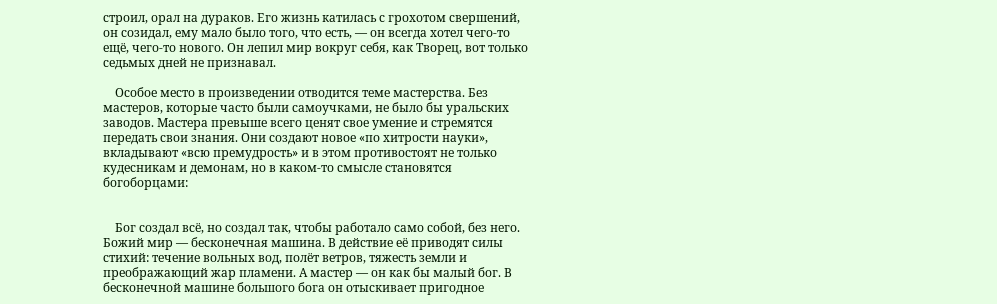строил, орал на дураков. Его жизнь катилась с грохотом свершений, он созидал, ему мало было того, что есть, — он всегда хотел чего-то ещё, чего-то нового. Он лепил мир вокруг себя, как Творец, вот только седьмых дней не признавал.

    Особое место в произведении отводится теме мастерства. Без мастеров, которые часто были самоучками, не было бы уральских заводов. Мастера превыше всего ценят свое умение и стремятся передать свои знания. Они создают новое «по хитрости науки», вкладывают «всю премудрость» и в этом противостоят не только кудесникам и демонам, но в каком-то смысле становятся богоборцами:


    Бог создал всё, но создал так, чтобы работало само собой, без него. Божий мир — бесконечная машина. В действие её приводят силы стихий: течение вольных вод, полёт ветров, тяжесть земли и преображающий жар пламени. А мастер — он как бы малый бог. В бесконечной машине большого бога он отыскивает пригодное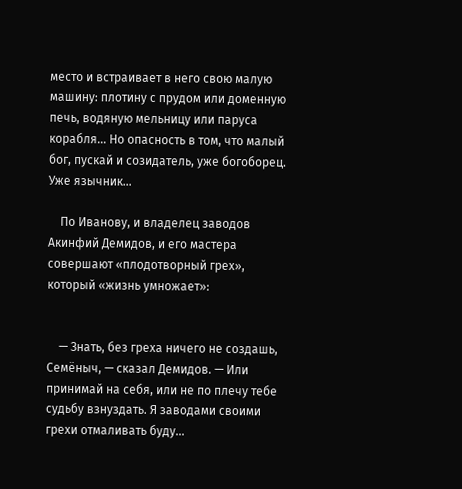место и встраивает в него свою малую машину: плотину с прудом или доменную печь, водяную мельницу или паруса корабля… Но опасность в том, что малый бог, пускай и созидатель, уже богоборец. Уже язычник…

    По Иванову, и владелец заводов Акинфий Демидов, и его мастера совершают «плодотворный грех», который «жизнь умножает»:


    — Знать, без греха ничего не создашь, Семёныч, — сказал Демидов. — Или принимай на себя, или не по плечу тебе судьбу взнуздать. Я заводами своими грехи отмаливать буду…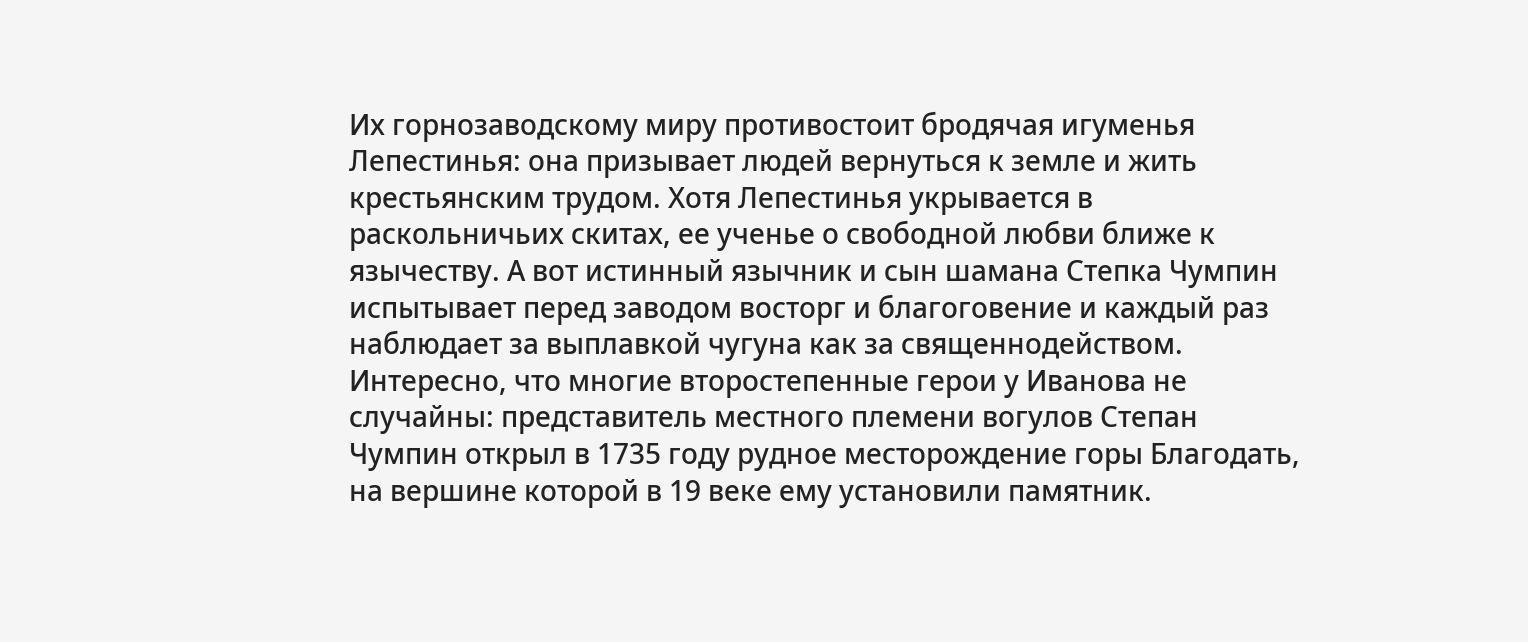Их горнозаводскому миру противостоит бродячая игуменья Лепестинья: она призывает людей вернуться к земле и жить крестьянским трудом. Хотя Лепестинья укрывается в раскольничьих скитах, ее ученье о свободной любви ближе к язычеству. А вот истинный язычник и сын шамана Степка Чумпин испытывает перед заводом восторг и благоговение и каждый раз наблюдает за выплавкой чугуна как за священнодейством. Интересно, что многие второстепенные герои у Иванова не случайны: представитель местного племени вогулов Степан Чумпин открыл в 1735 году рудное месторождение горы Благодать, на вершине которой в 19 веке ему установили памятник.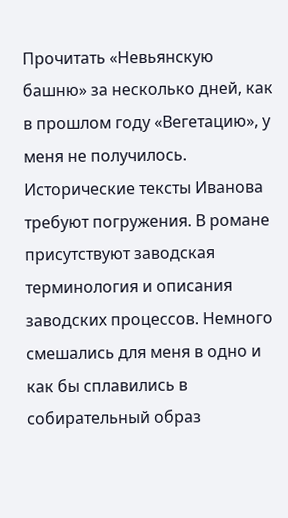Прочитать «Невьянскую башню» за несколько дней, как в прошлом году «Вегетацию», у меня не получилось. Исторические тексты Иванова требуют погружения. В романе присутствуют заводская терминология и описания заводских процессов. Немного смешались для меня в одно и как бы сплавились в собирательный образ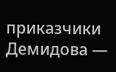приказчики Демидова —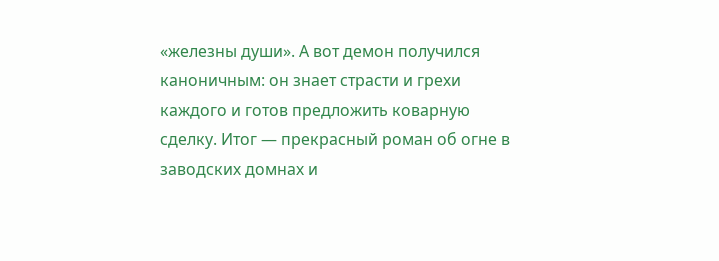«железны души». А вот демон получился каноничным: он знает страсти и грехи каждого и готов предложить коварную сделку. Итог — прекрасный роман об огне в заводских домнах и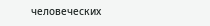человеческих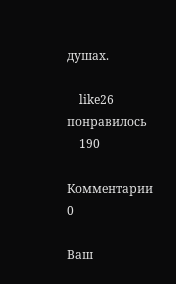душах.

    like26 понравилось
    190

Комментарии 0

Ваш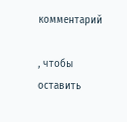комментарий

, чтобы оставить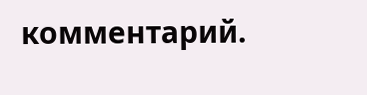комментарий.